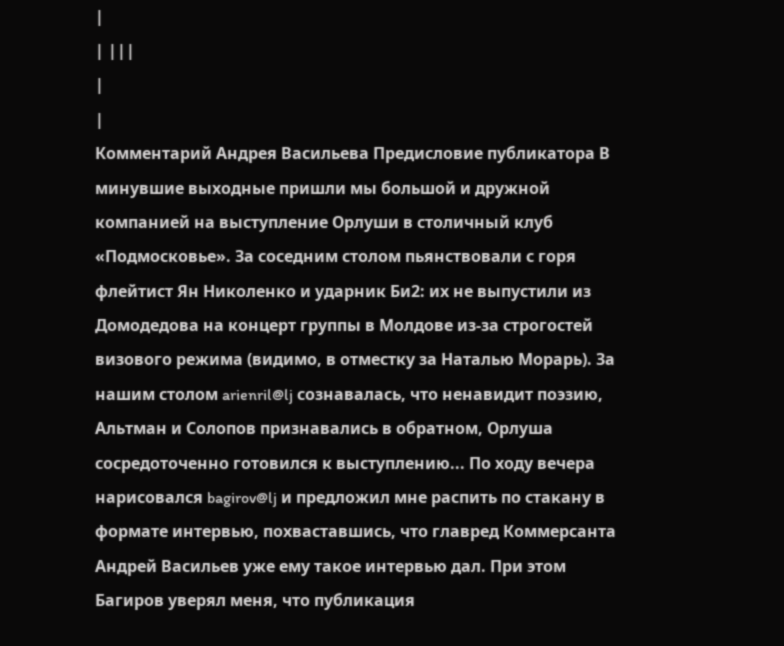|
| |||
|
|
Комментарий Андрея Васильева Предисловие публикатора В минувшие выходные пришли мы большой и дружной компанией на выступление Орлуши в столичный клуб «Подмосковье». За соседним столом пьянствовали с горя флейтист Ян Николенко и ударник Би2: их не выпустили из Домодедова на концерт группы в Молдове из-за строгостей визового режима (видимо, в отместку за Наталью Морарь). За нашим столом arienril@lj сознавалась, что ненавидит поэзию, Альтман и Солопов признавались в обратном, Орлуша сосредоточенно готовился к выступлению... По ходу вечера нарисовался bagirov@lj и предложил мне распить по стакану в формате интервью, похваставшись, что главред Коммерсанта Андрей Васильев уже ему такое интервью дал. При этом Багиров уверял меня, что публикация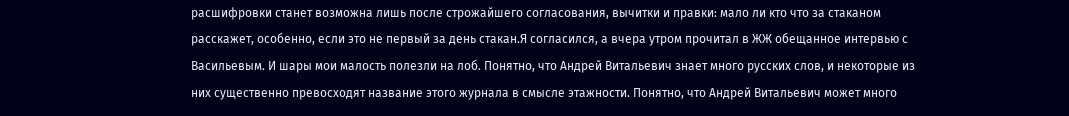расшифровки станет возможна лишь после строжайшего согласования, вычитки и правки: мало ли кто что за стаканом расскажет, особенно, если это не первый за день стакан.Я согласился, а вчера утром прочитал в ЖЖ обещанное интервью с Васильевым. И шары мои малость полезли на лоб. Понятно, что Андрей Витальевич знает много русских слов, и некоторые из них существенно превосходят название этого журнала в смысле этажности. Понятно, что Андрей Витальевич может много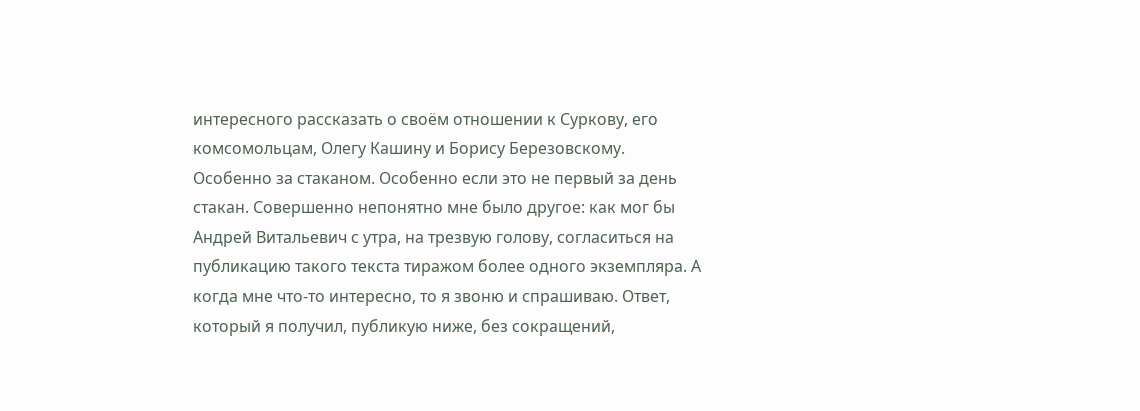интересного рассказать о своём отношении к Суркову, его комсомольцам, Олегу Кашину и Борису Березовскому. Особенно за стаканом. Особенно если это не первый за день стакан. Совершенно непонятно мне было другое: как мог бы Андрей Витальевич с утра, на трезвую голову, согласиться на публикацию такого текста тиражом более одного экземпляра. А когда мне что-то интересно, то я звоню и спрашиваю. Ответ, который я получил, публикую ниже, без сокращений,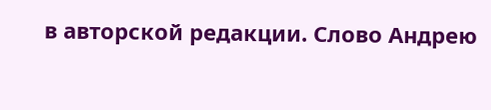в авторской редакции. Слово Андрею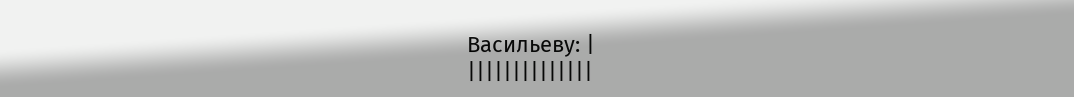Васильеву: |
||||||||||||||